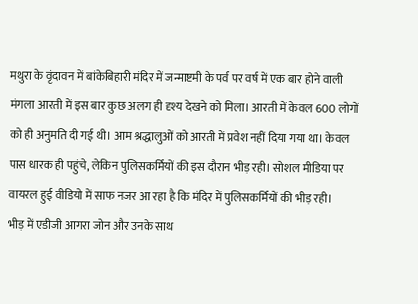मथुरा के वृंदावन में बांकेबिहारी मंदिर में जन्माष्टमी के पर्व पर वर्ष में एक बार होने वाली मंगला आरती में इस बार कुछ अलग ही दृश्य देखने को मिला। आरती में केवल 600 लोगों को ही अनुमति दी गई थी। आम श्रद्धालुओं को आरती में प्रवेश नहीं दिया गया था। केवल पास धारक ही पहुंचे, लेकिन पुलिसकर्मियों की इस दौरान भीड़ रही। सोशल मीडिया पर वायरल हुई वीडियो में साफ नजर आ रहा है कि मंदिर में पुलिसकर्मियों की भीड़ रही।
भीड़ में एडीजी आगरा जोन और उनके साथ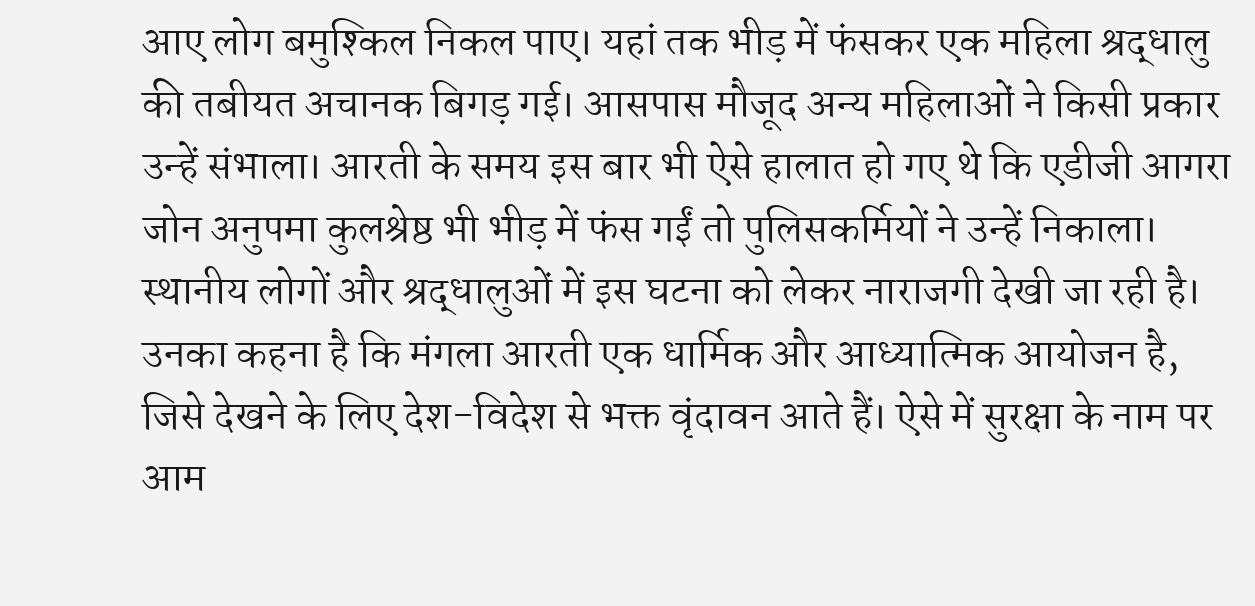आए लोग बमुश्किल निकल पाए। यहां तक भीड़ में फंसकर एक महिला श्रद्धालु की तबीयत अचानक बिगड़ गई। आसपास मौजूद अन्य महिलाओं ने किसी प्रकार उन्हें संभाला। आरती के समय इस बार भी ऐसे हालात हो गए थे कि एडीजी आगरा जोन अनुपमा कुलश्रेष्ठ भी भीड़ में फंस गईं तो पुलिसकर्मियों ने उन्हें निकाला।
स्थानीय लोगों और श्रद्धालुओं में इस घटना को लेकर नाराजगी देखी जा रही है। उनका कहना है कि मंगला आरती एक धार्मिक और आध्यात्मिक आयोजन है, जिसे देखने के लिए देश-विदेश से भक्त वृंदावन आते हैं। ऐसे में सुरक्षा के नाम पर आम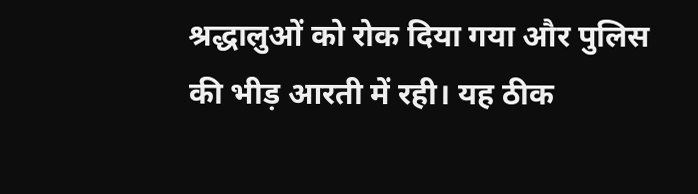श्रद्धालुओं को रोक दिया गया और पुलिस की भीड़ आरती में रही। यह ठीक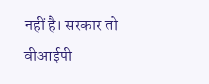नहीं है। सरकार तो वीआईपी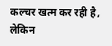कल्चर खत्म कर रही है, लेकिन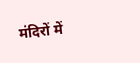मंदिरों में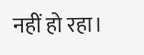नहीं हो रहा।